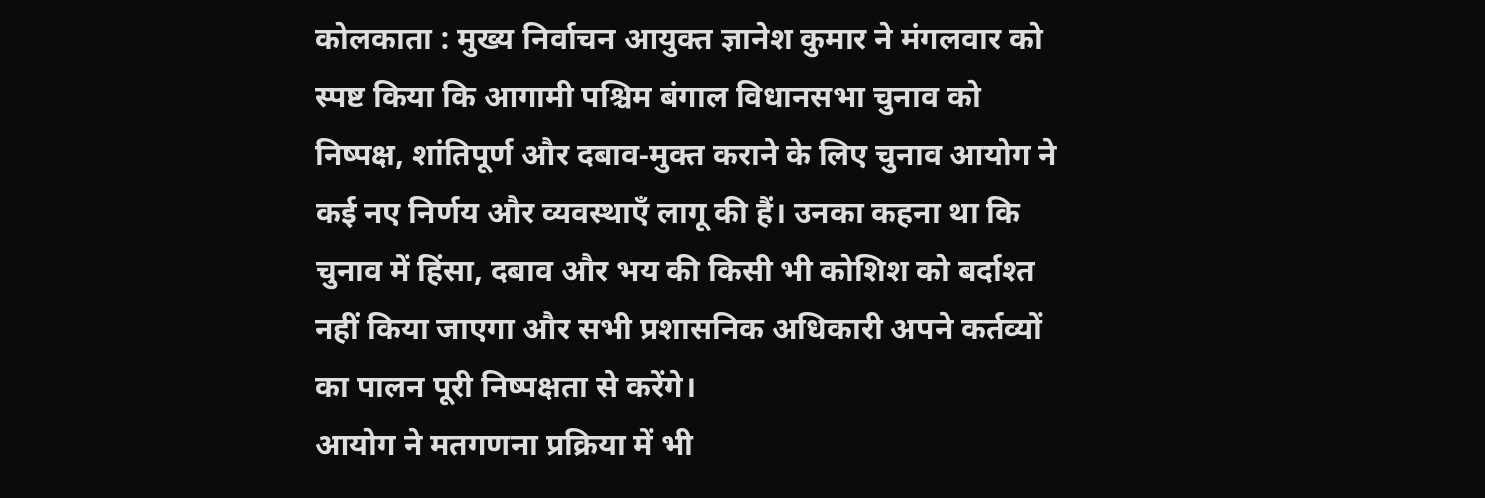कोलकाता : मुख्य निर्वाचन आयुक्त ज्ञानेश कुमार ने मंगलवार को स्पष्ट किया कि आगामी पश्चिम बंगाल विधानसभा चुनाव को निष्पक्ष, शांतिपूर्ण और दबाव‑मुक्त कराने के लिए चुनाव आयोग ने कई नए निर्णय और व्यवस्थाएँ लागू की हैं। उनका कहना था कि चुनाव में हिंसा, दबाव और भय की किसी भी कोशिश को बर्दाश्त नहीं किया जाएगा और सभी प्रशासनिक अधिकारी अपने कर्तव्यों का पालन पूरी निष्पक्षता से करेंगे।
आयोग ने मतगणना प्रक्रिया में भी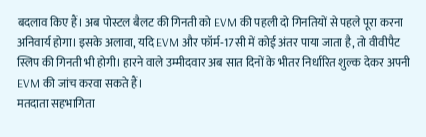बदलाव किए हैं। अब पोस्टल बैलट की गिनती को EVM की पहली दो गिनतियों से पहले पूरा करना अनिवार्य होगा। इसके अलावा, यदि EVM और फॉर्म‑17सी में कोई अंतर पाया जाता है, तो वीवीपैट स्लिप की गिनती भी होगी। हारने वाले उम्मीदवार अब सात दिनों के भीतर निर्धारित शुल्क देकर अपनी EVM की जांच करवा सकते हैं।
मतदाता सहभागिता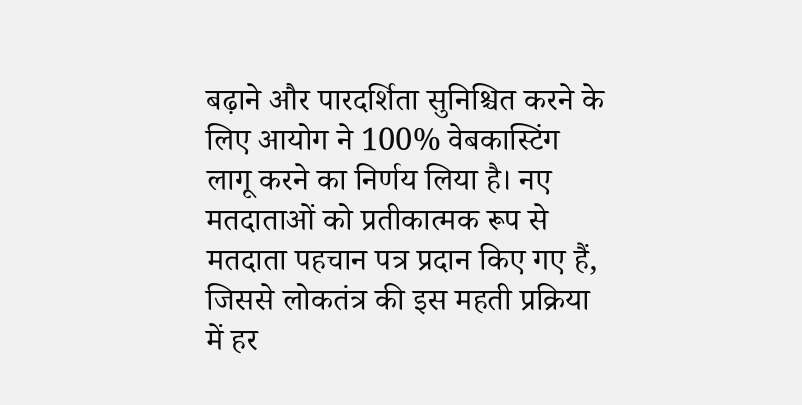बढ़ाने और पारदर्शिता सुनिश्चित करने के लिए आयोग ने 100% वेबकास्टिंग लागू करने का निर्णय लिया है। नए मतदाताओं को प्रतीकात्मक रूप से मतदाता पहचान पत्र प्रदान किए गए हैं, जिससे लोकतंत्र की इस महती प्रक्रिया में हर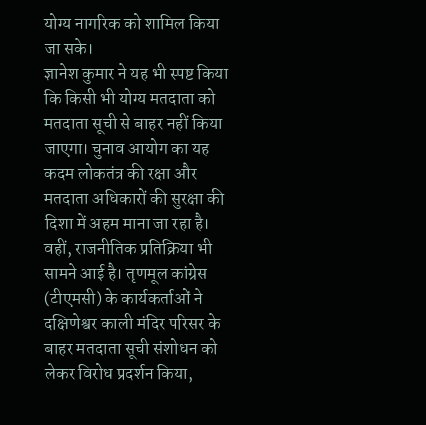योग्य नागरिक को शामिल किया जा सके।
ज्ञानेश कुमार ने यह भी स्पष्ट किया कि किसी भी योग्य मतदाता को मतदाता सूची से बाहर नहीं किया जाएगा। चुनाव आयोग का यह कदम लोकतंत्र की रक्षा और मतदाता अधिकारों की सुरक्षा की दिशा में अहम माना जा रहा है।
वहीं, राजनीतिक प्रतिक्रिया भी सामने आई है। तृणमूल कांग्रेस (टीएमसी) के कार्यकर्ताओं ने दक्षिणेश्वर काली मंदिर परिसर के बाहर मतदाता सूची संशोधन को लेकर विरोध प्रदर्शन किया,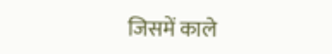जिसमें काले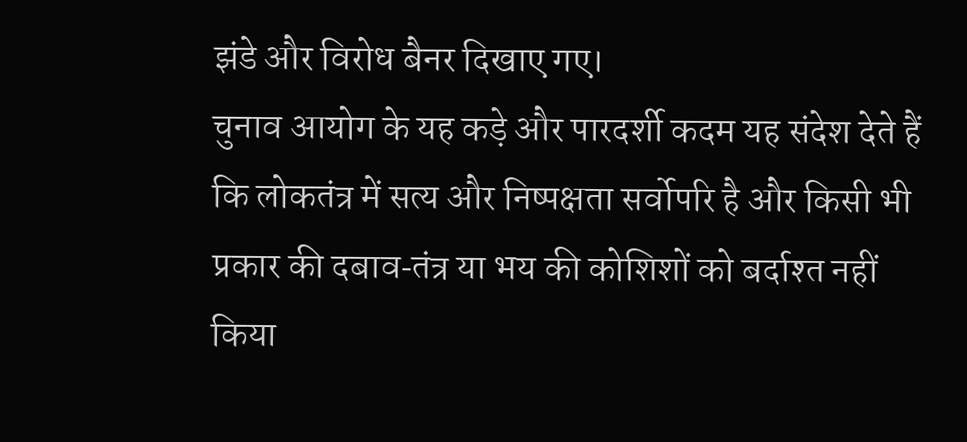झंडे और विरोध बैनर दिखाए गए।
चुनाव आयोग के यह कड़े और पारदर्शी कदम यह संदेश देते हैं कि लोकतंत्र में सत्य और निष्पक्षता सर्वोपरि है और किसी भी प्रकार की दबाव‑तंत्र या भय की कोशिशों को बर्दाश्त नहीं किया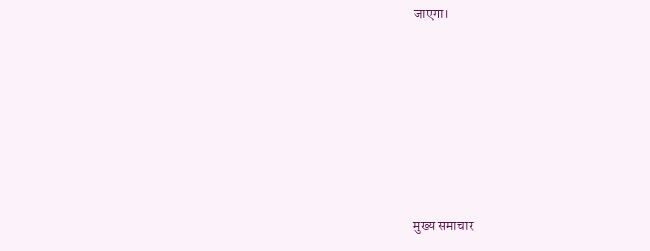जाएगा।













मुख्य समाचार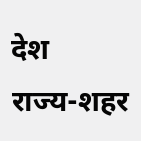देश
राज्य-शहर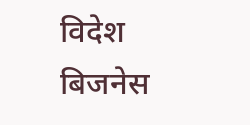विदेश
बिजनेस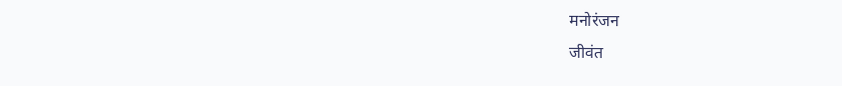मनोरंजन
जीवंत